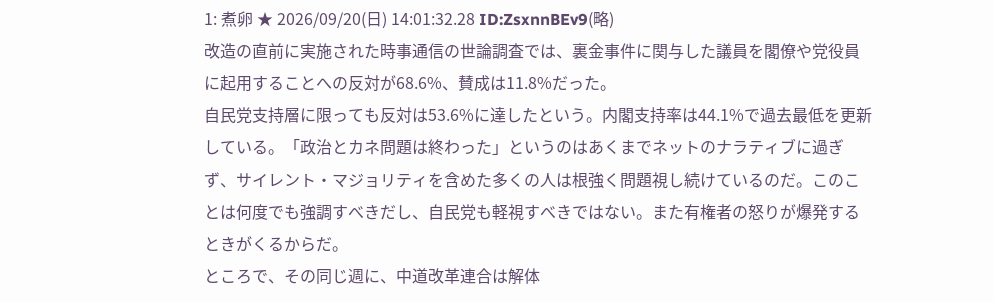1: 煮卵 ★ 2026/09/20(日) 14:01:32.28 ID:ZsxnnBEv9(略)
改造の直前に実施された時事通信の世論調査では、裏金事件に関与した議員を閣僚や党役員に起用することへの反対が68.6%、賛成は11.8%だった。
自民党支持層に限っても反対は53.6%に達したという。内閣支持率は44.1%で過去最低を更新している。「政治とカネ問題は終わった」というのはあくまでネットのナラティブに過ぎず、サイレント・マジョリティを含めた多くの人は根強く問題視し続けているのだ。このことは何度でも強調すべきだし、自民党も軽視すべきではない。また有権者の怒りが爆発するときがくるからだ。
ところで、その同じ週に、中道改革連合は解体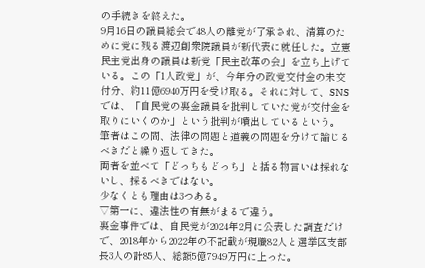の手続きを終えた。
9月16日の議員総会で48人の離党が了承され、清算のために党に残る渡辺創衆院議員が新代表に就任した。立憲民主党出身の議員は新党「民主改革の会」を立ち上げている。この「1人政党」が、今年分の政党交付金の未交付分、約11億6940万円を受け取る。それに対して、SNSでは、「自民党の裏金議員を批判していた党が交付金を取りにいくのか」という批判が噴出しているという。
筆者はこの間、法律の問題と道義の問題を分けて論じるべきだと繰り返してきた。
両者を並べて「どっちもどっち」と括る物言いは採れないし、採るべきではない。
少なくとも理由は3つある。
▽第一に、違法性の有無がまるで違う。
裏金事件では、自民党が2024年2月に公表した調査だけで、2018年から2022年の不記載が現職82人と選挙区支部長3人の計85人、総額5億7949万円に上った。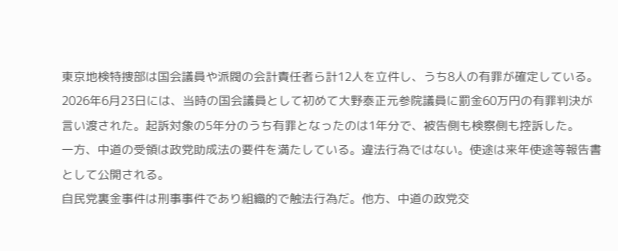東京地検特捜部は国会議員や派閥の会計責任者ら計12人を立件し、うち8人の有罪が確定している。2026年6月23日には、当時の国会議員として初めて大野泰正元参院議員に罰金60万円の有罪判決が言い渡された。起訴対象の5年分のうち有罪となったのは1年分で、被告側も検察側も控訴した。
一方、中道の受領は政党助成法の要件を満たしている。違法行為ではない。使途は来年使途等報告書として公開される。
自民党裏金事件は刑事事件であり組織的で触法行為だ。他方、中道の政党交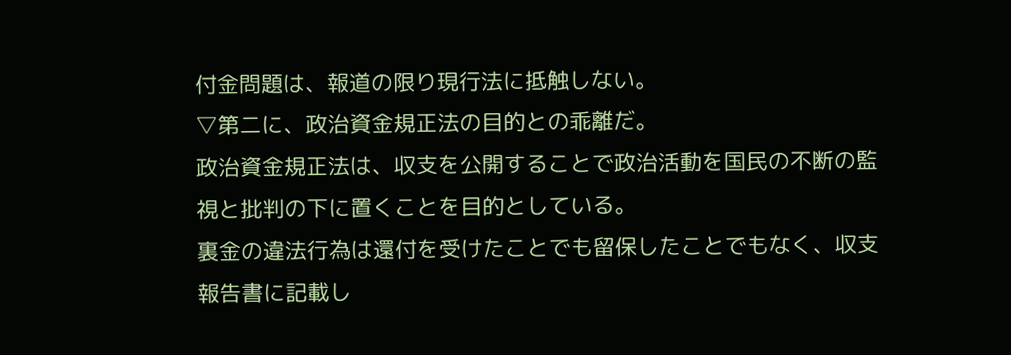付金問題は、報道の限り現行法に抵触しない。
▽第二に、政治資金規正法の目的との乖離だ。
政治資金規正法は、収支を公開することで政治活動を国民の不断の監視と批判の下に置くことを目的としている。
裏金の違法行為は還付を受けたことでも留保したことでもなく、収支報告書に記載し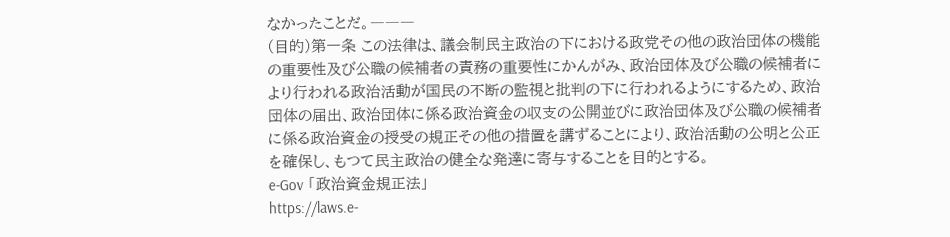なかったことだ。―――
(目的)第一条 この法律は、議会制民主政治の下における政党その他の政治団体の機能の重要性及び公職の候補者の責務の重要性にかんがみ、政治団体及び公職の候補者により行われる政治活動が国民の不断の監視と批判の下に行われるようにするため、政治団体の届出、政治団体に係る政治資金の収支の公開並びに政治団体及び公職の候補者に係る政治資金の授受の規正その他の措置を講ずることにより、政治活動の公明と公正を確保し、もつて民主政治の健全な発達に寄与することを目的とする。
e-Gov 「政治資金規正法」
https://laws.e-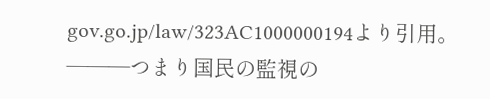gov.go.jp/law/323AC1000000194より引用。
―――つまり国民の監視の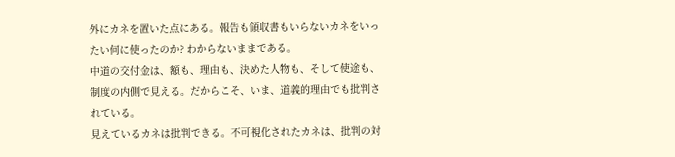外にカネを置いた点にある。報告も領収書もいらないカネをいったい何に使ったのか? わからないままである。
中道の交付金は、額も、理由も、決めた人物も、そして使途も、制度の内側で見える。だからこそ、いま、道義的理由でも批判されている。
見えているカネは批判できる。不可視化されたカネは、批判の対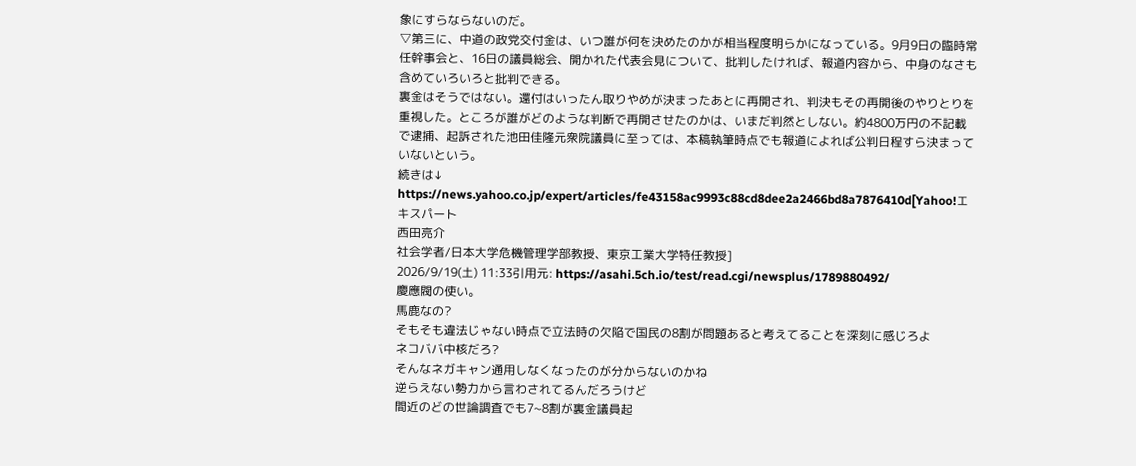象にすらならないのだ。
▽第三に、中道の政党交付金は、いつ誰が何を決めたのかが相当程度明らかになっている。9月9日の臨時常任幹事会と、16日の議員総会、開かれた代表会見について、批判したければ、報道内容から、中身のなさも含めていろいろと批判できる。
裏金はそうではない。還付はいったん取りやめが決まったあとに再開され、判決もその再開後のやりとりを重視した。ところが誰がどのような判断で再開させたのかは、いまだ判然としない。約4800万円の不記載で逮捕、起訴された池田佳隆元衆院議員に至っては、本稿執筆時点でも報道によれば公判日程すら決まっていないという。
続きは↓
https://news.yahoo.co.jp/expert/articles/fe43158ac9993c88cd8dee2a2466bd8a7876410d[Yahoo!エキスパート
西田亮介
社会学者/日本大学危機管理学部教授、東京工業大学特任教授]
2026/9/19(土) 11:33引用元: https://asahi.5ch.io/test/read.cgi/newsplus/1789880492/
慶應閥の使い。
馬鹿なの?
そもそも違法じゃない時点で立法時の欠陥で国民の8割が問題あると考えてることを深刻に感じろよ
ネコババ中核だろ?
そんなネガキャン通用しなくなったのが分からないのかね
逆らえない勢力から言わされてるんだろうけど
間近のどの世論調査でも7~8割が裏金議員起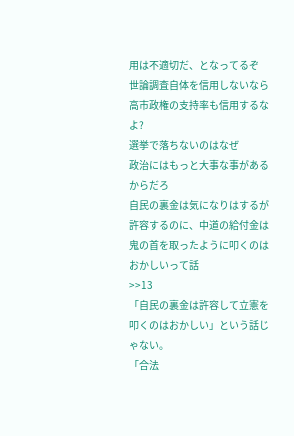用は不適切だ、となってるぞ
世論調査自体を信用しないなら高市政権の支持率も信用するなよ?
選挙で落ちないのはなぜ
政治にはもっと大事な事があるからだろ
自民の裏金は気になりはするが許容するのに、中道の給付金は鬼の首を取ったように叩くのはおかしいって話
>>13
「自民の裏金は許容して立憲を叩くのはおかしい」という話じゃない。
「合法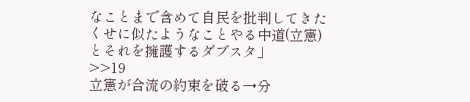なことまで含めて自民を批判してきたくせに似たようなことやる中道(立憲)とそれを擁護するダブスタ」
>>19
立憲が合流の約束を破る→分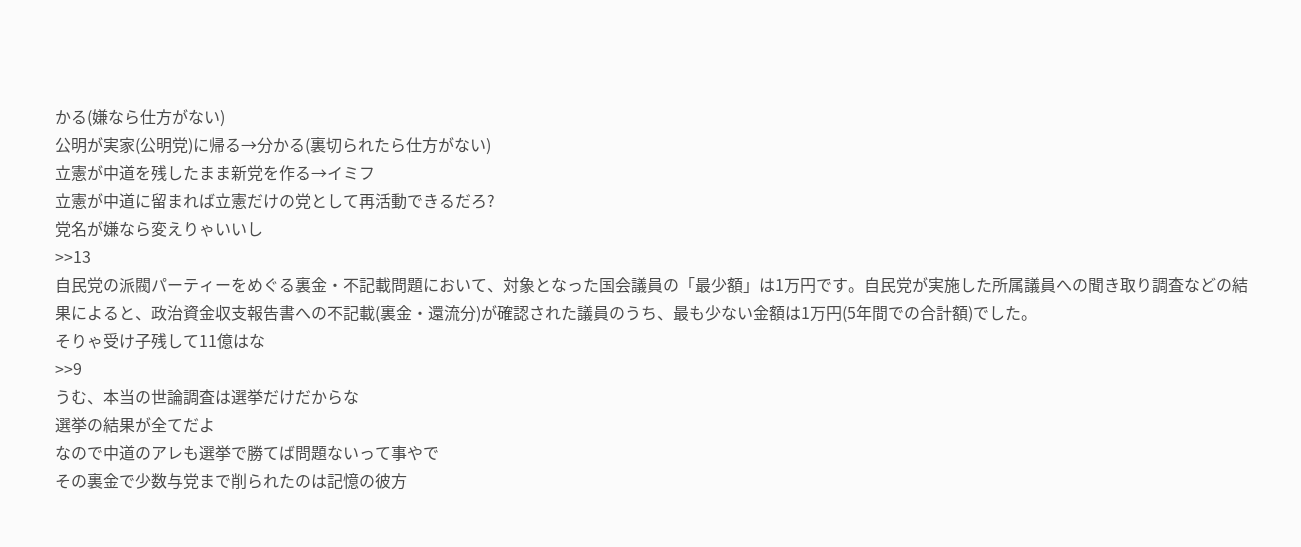かる(嫌なら仕方がない)
公明が実家(公明党)に帰る→分かる(裏切られたら仕方がない)
立憲が中道を残したまま新党を作る→イミフ
立憲が中道に留まれば立憲だけの党として再活動できるだろ?
党名が嫌なら変えりゃいいし
>>13
自民党の派閥パーティーをめぐる裏金・不記載問題において、対象となった国会議員の「最少額」は1万円です。自民党が実施した所属議員への聞き取り調査などの結果によると、政治資金収支報告書への不記載(裏金・還流分)が確認された議員のうち、最も少ない金額は1万円(5年間での合計額)でした。
そりゃ受け子残して11億はな
>>9
うむ、本当の世論調査は選挙だけだからな
選挙の結果が全てだよ
なので中道のアレも選挙で勝てば問題ないって事やで
その裏金で少数与党まで削られたのは記憶の彼方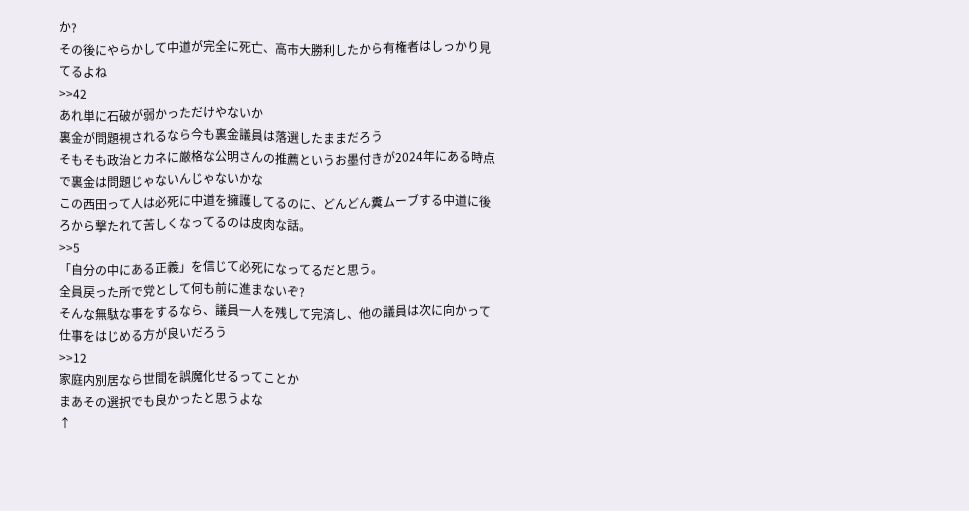か?
その後にやらかして中道が完全に死亡、高市大勝利したから有権者はしっかり見てるよね
>>42
あれ単に石破が弱かっただけやないか
裏金が問題視されるなら今も裏金議員は落選したままだろう
そもそも政治とカネに厳格な公明さんの推薦というお墨付きが2024年にある時点で裏金は問題じゃないんじゃないかな
この西田って人は必死に中道を擁護してるのに、どんどん糞ムーブする中道に後ろから撃たれて苦しくなってるのは皮肉な話。
>>5
「自分の中にある正義」を信じて必死になってるだと思う。
全員戻った所で党として何も前に進まないぞ?
そんな無駄な事をするなら、議員一人を残して完済し、他の議員は次に向かって仕事をはじめる方が良いだろう
>>12
家庭内別居なら世間を誤魔化せるってことか
まあその選択でも良かったと思うよな
↑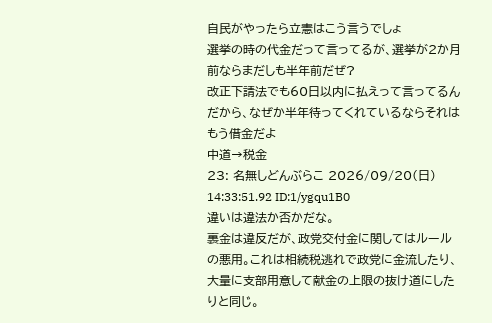自民がやったら立憲はこう言うでしょ
選挙の時の代金だって言ってるが、選挙が2か月前ならまだしも半年前だぜ?
改正下請法でも60日以内に払えって言ってるんだから、なぜか半年待ってくれているならそれはもう借金だよ
中道→税金
23: 名無しどんぶらこ 2026/09/20(日) 14:33:51.92 ID:1/ygqu1B0
違いは違法か否かだな。
裏金は違反だが、政党交付金に関してはルールの悪用。これは相続税逃れで政党に金流したり、大量に支部用意して献金の上限の抜け道にしたりと同じ。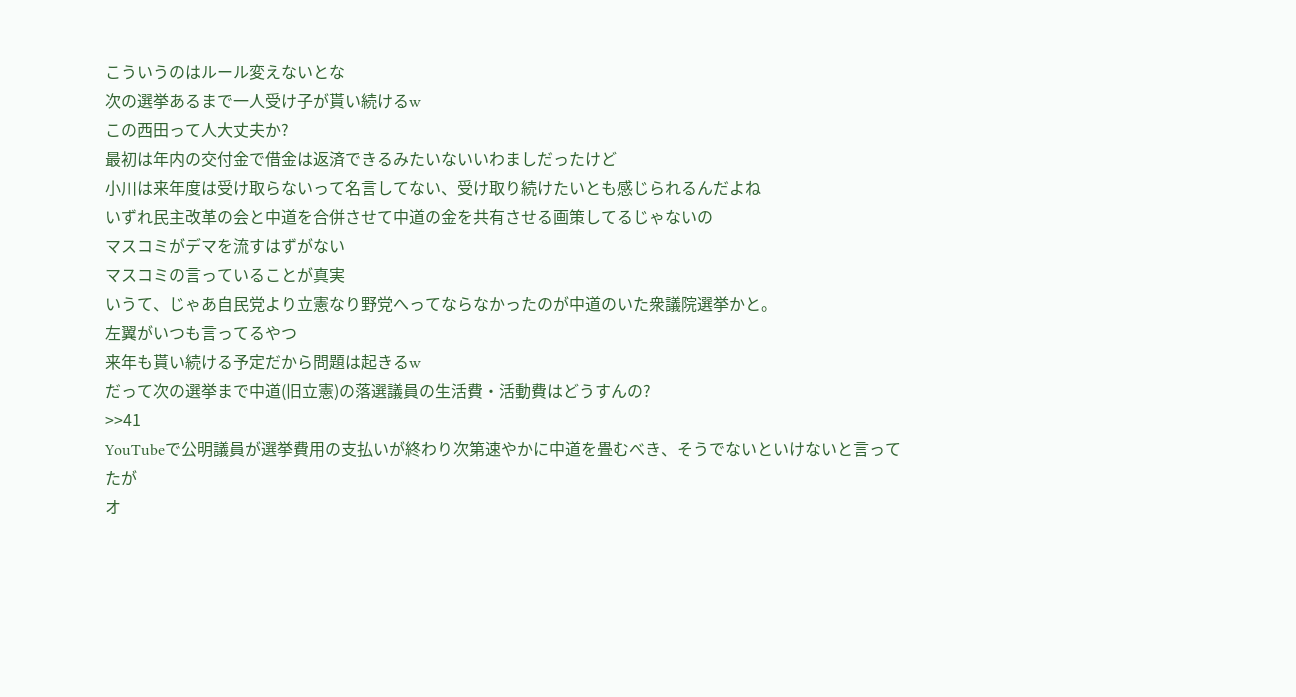こういうのはルール変えないとな
次の選挙あるまで一人受け子が貰い続けるw
この西田って人大丈夫か?
最初は年内の交付金で借金は返済できるみたいないいわましだったけど
小川は来年度は受け取らないって名言してない、受け取り続けたいとも感じられるんだよね
いずれ民主改革の会と中道を合併させて中道の金を共有させる画策してるじゃないの
マスコミがデマを流すはずがない
マスコミの言っていることが真実
いうて、じゃあ自民党より立憲なり野党へってならなかったのが中道のいた衆議院選挙かと。
左翼がいつも言ってるやつ
来年も貰い続ける予定だから問題は起きるw
だって次の選挙まで中道(旧立憲)の落選議員の生活費・活動費はどうすんの?
>>41
YouTubeで公明議員が選挙費用の支払いが終わり次第速やかに中道を畳むべき、そうでないといけないと言ってたが
オ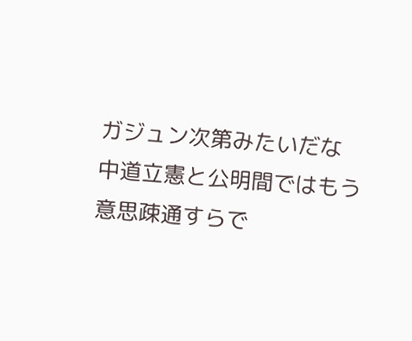ガジュン次第みたいだな
中道立憲と公明間ではもう意思疎通すらで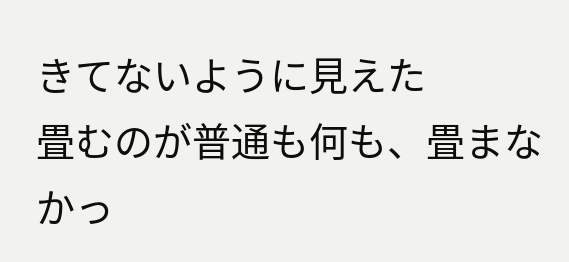きてないように見えた
畳むのが普通も何も、畳まなかっ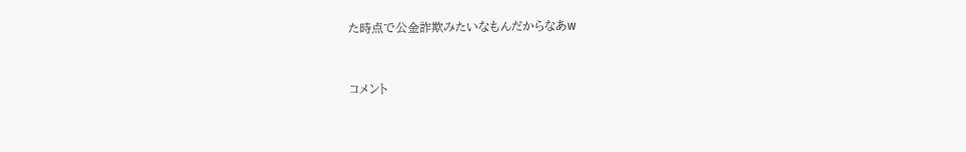た時点で公金詐欺みたいなもんだからなあw


コメント